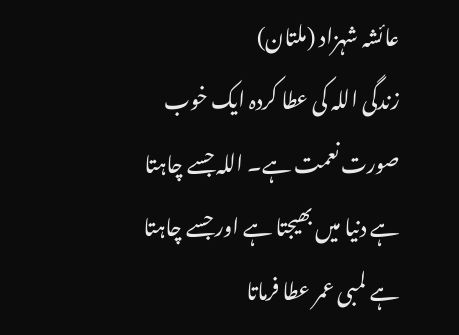عائشہ شہزاد (ملتان)
زندگى اللہ کى عطا کردہ ایک خوب صورت نعمت ہے۔ اللہ جسے چاہتا ہے دنيا میں بھیجتا ہے اور جسے چاہتا ہے لمبى عمر عطا فرماتا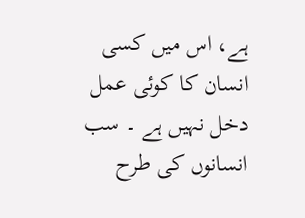ہے، اس میں کسى انسان کا کوئی عمل دخل نہیں ہے ۔ سب انسانوں کى طرح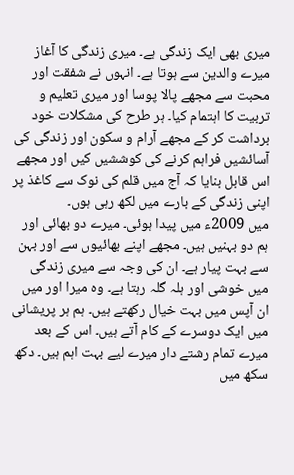ميرى بھى ايک زندگى ہے۔ ميرى زندگى کا آغاز ميرے والدين سے ہوتا ہے۔ انہوں نے شفقت اور محبت سے مجھے پالا پوسا اور ميرى تعلیم و تربيت کا اہتمام کيا۔ ہر طرح کى مشکلات خود برداشت کر کے مجھے آرام و سکون اور زندگى کى آسائشيں فراہم کرنے کى کوششيں کيں اور مجھے اس قابل بنايا کہ آج میں قلم کى نوک سے کاغذ پر اپنى زندگى کے بارے میں لکھ رہى ہوں۔
میں 2009ء میں پيدا ہوئى۔ ميرے دو بھائى اور ہم دو بہنیں ہیں۔ مجھے اپنے بھائيوں سے اور بہن سے بہت پيار ہے۔ ان کى وجہ سے میری زندگى میں خوشى اور ہلہ گلہ رہتا ہے۔ وہ ميرا اور میں ان آپس میں بہت خيال رکھتے ہیں۔ ہم ہر پريشانى میں ايک دوسرے کے کام آتے ہیں۔ اس کے بعد ميرے تمام رشتے دار ميرے لیے بہت اہم ہيں۔ دکھ سکھ میں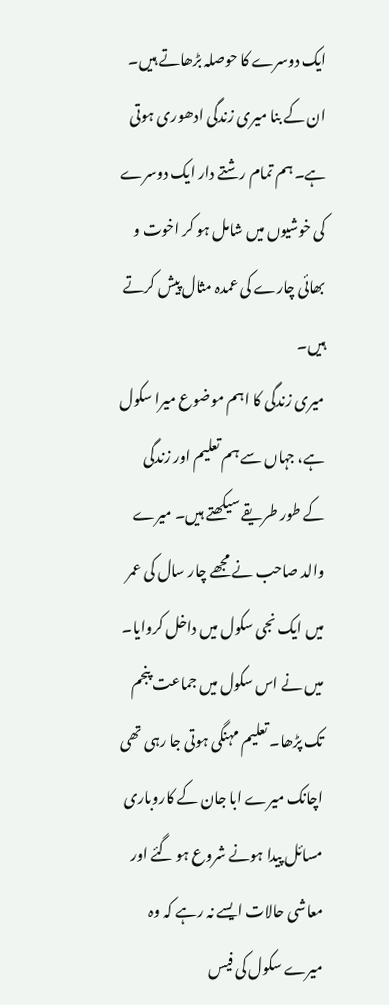ايک دوسرے کا حوصلہ بڑھاتے ہیں۔ ان کے بنا میری زندگى ادھورى ہوتى ہے۔ ہم تمام رشتے دار ايک دوسرے کى خوشيوں میں شامل ہو کر اخوت و بھائى چارے کى عمدہ مثال پيش کرتے ہیں۔
ميرى زندگى کا اہم موضوع ميرا سکول ہے، جہاں سے ہم تعليم اور زندگى کے طور طريقے سیکھتے ہیں۔ ميرے والد صاحب نے مجھے چار سال کى عمر میں ایک نجی سکول میں داخل کروايا۔ میں نے اس سکول میں جماعت پنجم تک پڑھا۔ تعليم مہنگى ہوتى جا رہى تھى اچانک ميرے ابا جان کے کاروبارى مسائل پيدا ہونے شروع ہو گئے اور معاشى حالات ايسے نہ رہے کہ وہ میرے سکول کى فيس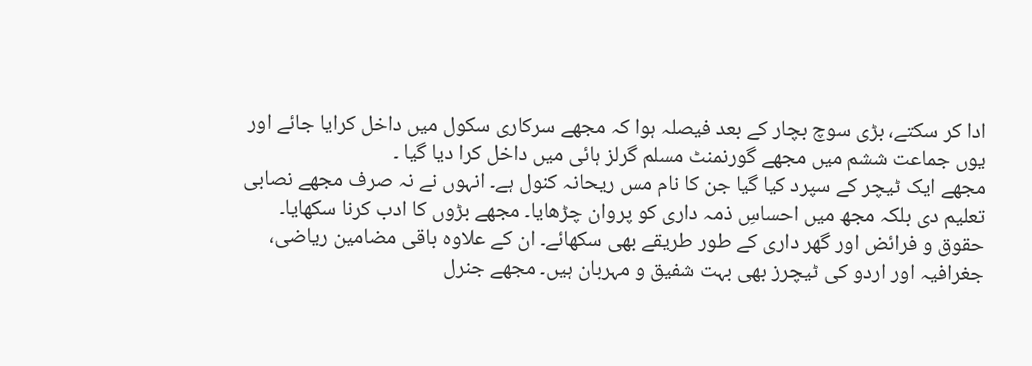ادا کر سکتے، بڑى سوچ بچار کے بعد فيصلہ ہوا کہ مجھے سرکاری سکول میں داخل کرايا جائے اور يوں جماعت ششم میں مجھے گورنمنٹ مسلم گرلز ہائى میں داخل کرا ديا گيا ۔
مجھے ايک ٹیچر کے سپرد کيا گيا جن کا نام مس ريحانہ کنول ہے۔ انہوں نے نہ صرف مجھے نصابى تعليم دى بلکہ مجھ میں احساسِ ذمہ داری کو پروان چڑھايا۔ مجھے بڑوں کا ادب کرنا سکھايا۔ حقوق و فرائض اور گھر دارى کے طور طريقے بھى سکھائے۔ ان کے علاوہ باقى مضامين رياضى، جغرافيہ اور اردو کى ٹیچرز بھى بہت شفیق و مہربان ہیں۔ مجھے جنرل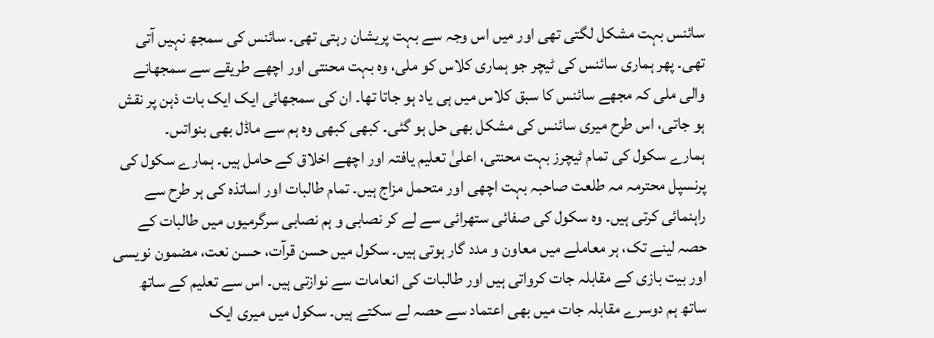سائنس بہت مشکل لگتى تھى اور میں اس وجہ سے بہت پریشان رہتی تھی۔ سائنس کى سمجھ نہیں آتى تھى۔ پھر ہمارى سائنس کى ٹیچر جو ہمارى کلاس کو ملى، وہ بہت محنتى اور اچھے طريقے سے سمجھانے والى ملى کہ مجھے سائنس کا سبق کلاس میں ہى ياد ہو جاتا تھا۔ ان کى سمجھائى ايک ايک بات ذہن پر نقش ہو جاتى، اس طرح ميرى سائنس کى مشکل بھى حل ہو گئى۔ کبھى کبھى وہ ہم سے ماڈل بھى بنواتىں۔
ہمارے سکول کى تمام ٹیچرز بہت محنتى، اعلیٰ تعليم يافتہ اور اچھے اخلاق کے حامل ہیں۔ ہمارے سکول کى پرنسپل محترمہ مہ طلعت صاحبہ بہت اچھى اور متحمل مزاج ہیں۔ تمام طالبات اور اساتذہ کى ہر طرح سے راہنمائى کرتى ہیں۔ وہ سکول کی صفائى ستھرائى سے لے کر نصابى و ہم نصابى سرگرميوں میں طالبات کے حصہ لینے تک، ہر معاملے میں معاون و مدد گار ہوتى ہیں۔ سکول میں حسن قرآت، حسن نعت، مضمون نويسى اور بيت بازى کے مقابلہ جات کرواتى ہیں اور طالبات کى انعامات سے نوازتى ہیں۔ اس سے تعليم کے ساتھ ساتھ ہم دوسرے مقابلہ جات میں بھی اعتماد سے حصہ لے سکتے ہیں۔ سکول میں ميرى ايک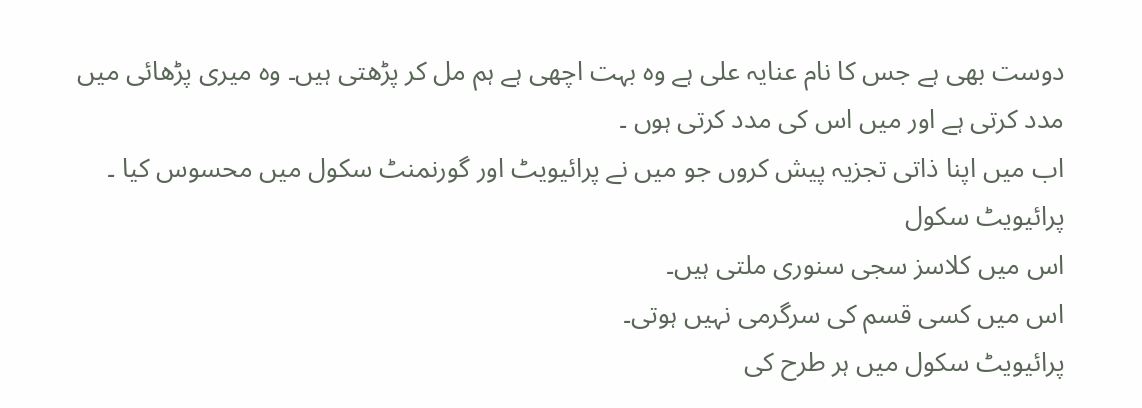دوست بھى ہے جس کا نام عنايہ على ہے وہ بہت اچھى ہے ہم مل کر پڑھتى ہیں۔ وہ ميرى پڑھائى میں مدد کرتى ہے اور میں اس کى مدد کرتى ہوں ۔
اب میں اپنا ذاتى تجزيہ پيش کروں جو میں نے پرائيويٹ اور گورنمنٹ سکول میں محسوس کيا ۔
پرائيويٹ سکول
اس میں کلاسز سجى سنورى ملتى ہیں۔
اس میں کسى قسم کى سرگرمى نہیں ہوتى۔
پرائيويٹ سکول میں ہر طرح کى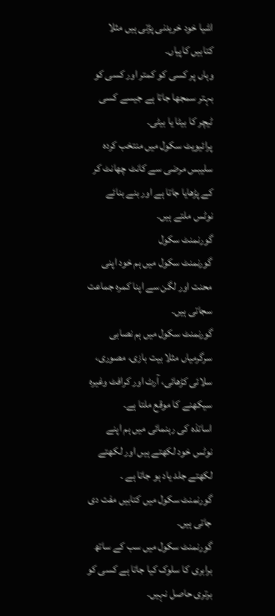اشيا خود خريدنى پڑتى ہیں مثلا کتابيں کاپياں۔
وہاں پر کسى کو کمتر اور کسى کو بہتر سمجھا جاتا ہے جيسے کسى ٹیچر کا بیٹا یا بیٹی۔
پرائيويٹ سکول میں منتخب کردہ سلیبس مرضى سے کانٹ چھانٹ کر کے پڑھايا جاتا ہے اور بنے بنائے نوٹس ملتے ہیں۔
گورنمنٹ سکول
گورنمنٹ سکول میں ہم خود اپنى محنت اور لگن سے اپنا کمرہ جماعت سجاتى ہیں۔
گورنمنٹ سکول میں ہم نصابى سرگرمياں مثلا بيت بازى، مصورى، سلائى کڑھائى، آرٹ اور کرافٹ وغيرہ سیکھنے کا موقع ملتا ہے۔
اساتذہ کی رہنمائی میں ہم اپنے نوٹس خود لکھتے ہیں اور لکھتے لکھتے جلد ياد ہو جاتا ہے ۔
گورنمنٹ سکول میں کتابيں مفت دى جاتى ہیں۔
گورنمنٹ سکول میں سب کے ساتھ برابرى کا سلوک کيا جاتا ہے کسى کو برترى حاصل نہیں۔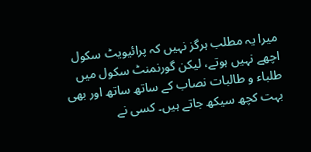ميرا يہ مطلب ہرگز نہیں کہ پرائيويٹ سکول اچھے نہیں ہوتے، لیکن گورنمنٹ سکول میں طلباء و طالبات نصاب کے ساتھ ساتھ اور بھى بہت کچھ سيکھ جاتے ہیں۔ کسى نے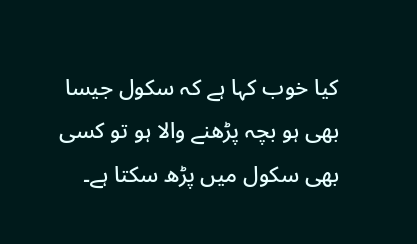کيا خوب کہا ہے کہ سکول جيسا بھى ہو بچہ پڑھنے والا ہو تو کسى بھى سکول میں پڑھ سکتا ہے۔